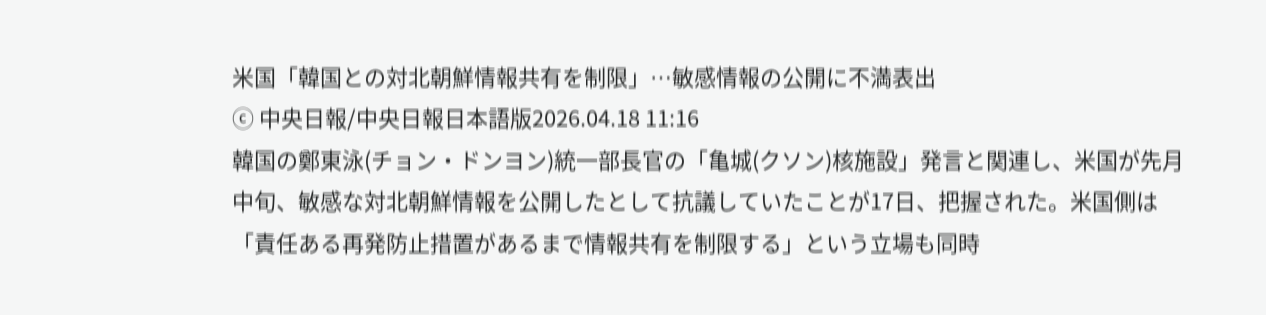米国「韓国との対北朝鮮情報共有を制限」…敏感情報の公開に不満表出
ⓒ 中央日報/中央日報日本語版2026.04.18 11:16
韓国の鄭東泳(チョン・ドンヨン)統一部長官の「亀城(クソン)核施設」発言と関連し、米国が先月中旬、敏感な対北朝鮮情報を公開したとして抗議していたことが17日、把握された。米国側は「責任ある再発防止措置があるまで情報共有を制限する」という立場も同時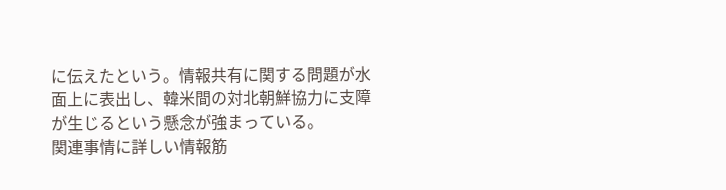に伝えたという。情報共有に関する問題が水面上に表出し、韓米間の対北朝鮮協力に支障が生じるという懸念が強まっている。
関連事情に詳しい情報筋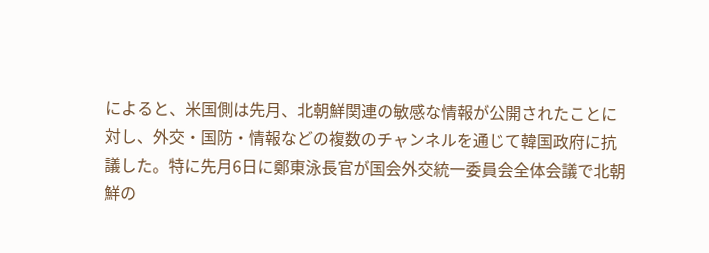によると、米国側は先月、北朝鮮関連の敏感な情報が公開されたことに対し、外交・国防・情報などの複数のチャンネルを通じて韓国政府に抗議した。特に先月6日に鄭東泳長官が国会外交統一委員会全体会議で北朝鮮の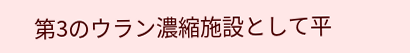第3のウラン濃縮施設として平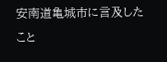安南道亀城市に言及したこと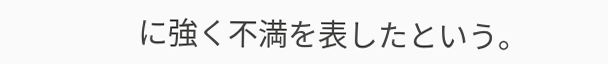に強く不満を表したという。